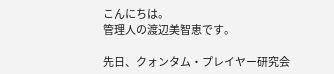こんにちは。
管理人の渡辺美智恵です。

先日、クォンタム・プレイヤー研究会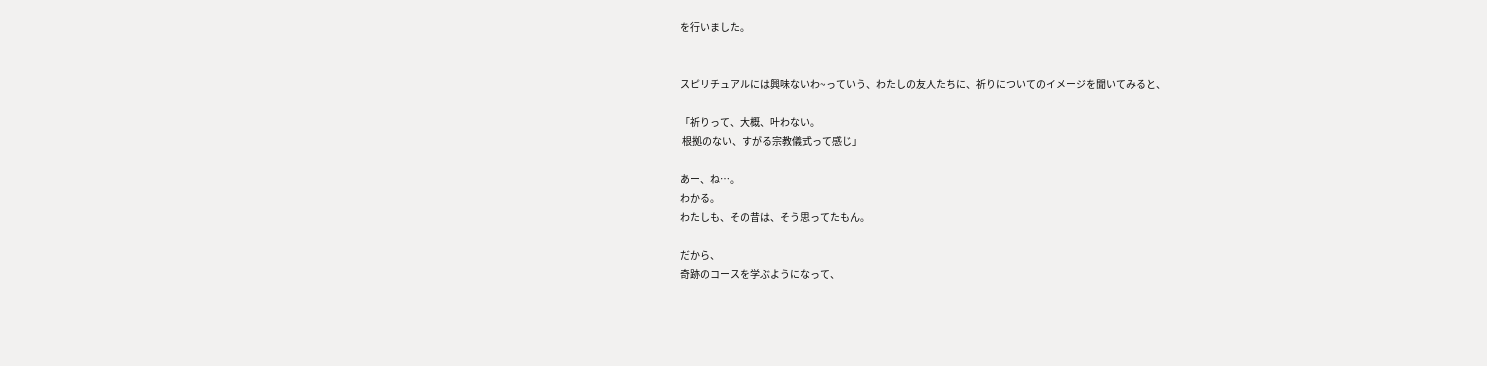を行いました。


スピリチュアルには興味ないわ~っていう、わたしの友人たちに、祈りについてのイメージを聞いてみると、

「祈りって、大概、叶わない。
 根拠のない、すがる宗教儀式って感じ」

あー、ね…。
わかる。
わたしも、その昔は、そう思ってたもん。

だから、
奇跡のコースを学ぶようになって、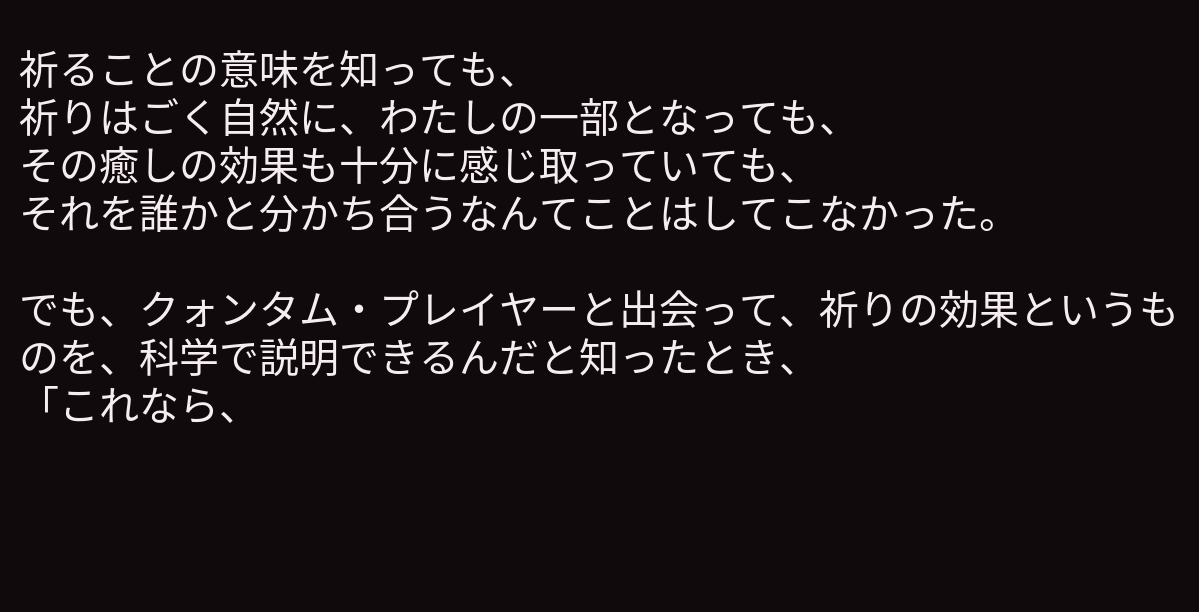祈ることの意味を知っても、
祈りはごく自然に、わたしの一部となっても、
その癒しの効果も十分に感じ取っていても、
それを誰かと分かち合うなんてことはしてこなかった。

でも、クォンタム・プレイヤーと出会って、祈りの効果というものを、科学で説明できるんだと知ったとき、
「これなら、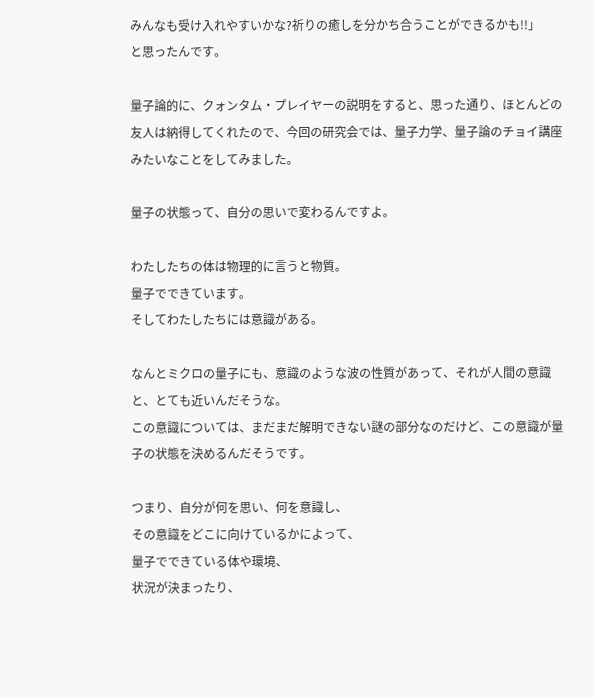みんなも受け入れやすいかな?祈りの癒しを分かち合うことができるかも!!」
と思ったんです。

量子論的に、クォンタム・プレイヤーの説明をすると、思った通り、ほとんどの友人は納得してくれたので、今回の研究会では、量子力学、量子論のチョイ講座みたいなことをしてみました。

量子の状態って、自分の思いで変わるんですよ。

わたしたちの体は物理的に言うと物質。
量子でできています。
そしてわたしたちには意識がある。

なんとミクロの量子にも、意識のような波の性質があって、それが人間の意識と、とても近いんだそうな。
この意識については、まだまだ解明できない謎の部分なのだけど、この意識が量子の状態を決めるんだそうです。

つまり、自分が何を思い、何を意識し、
その意識をどこに向けているかによって、
量子でできている体や環境、
状況が決まったり、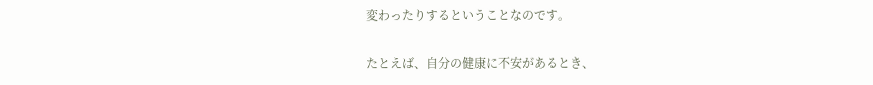変わったりするということなのです。

たとえば、自分の健康に不安があるとき、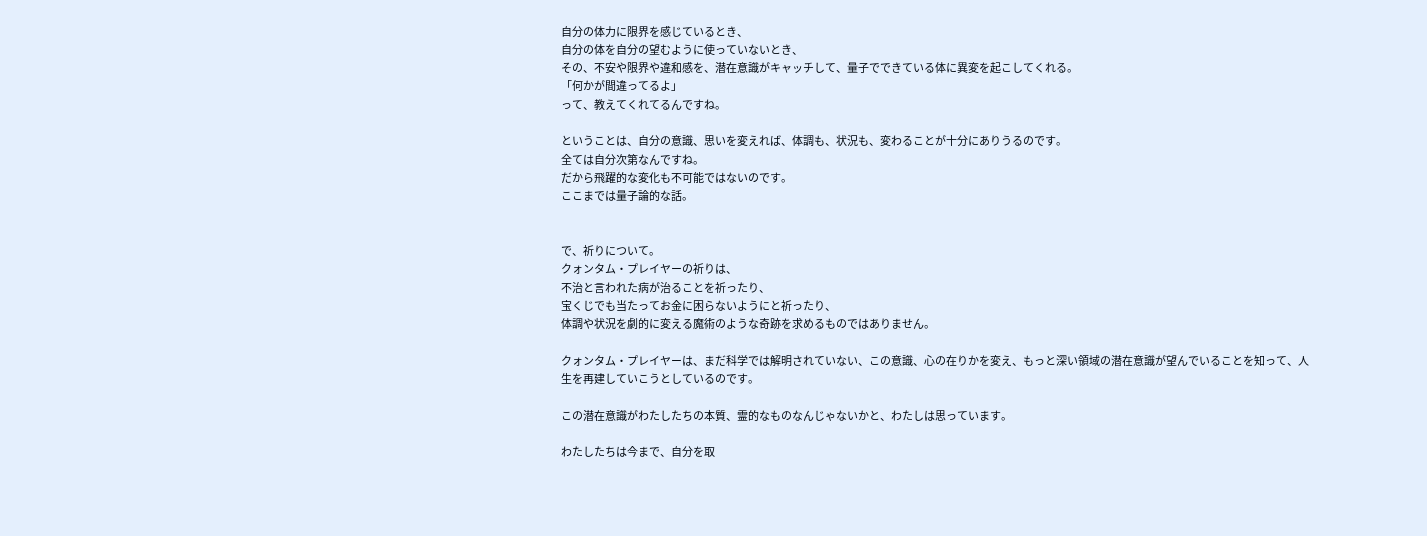自分の体力に限界を感じているとき、
自分の体を自分の望むように使っていないとき、
その、不安や限界や違和感を、潜在意識がキャッチして、量子でできている体に異変を起こしてくれる。
「何かが間違ってるよ」
って、教えてくれてるんですね。

ということは、自分の意識、思いを変えれば、体調も、状況も、変わることが十分にありうるのです。
全ては自分次第なんですね。
だから飛躍的な変化も不可能ではないのです。
ここまでは量子論的な話。


で、祈りについて。
クォンタム・プレイヤーの祈りは、
不治と言われた病が治ることを祈ったり、
宝くじでも当たってお金に困らないようにと祈ったり、
体調や状況を劇的に変える魔術のような奇跡を求めるものではありません。

クォンタム・プレイヤーは、まだ科学では解明されていない、この意識、心の在りかを変え、もっと深い領域の潜在意識が望んでいることを知って、人生を再建していこうとしているのです。

この潜在意識がわたしたちの本質、霊的なものなんじゃないかと、わたしは思っています。

わたしたちは今まで、自分を取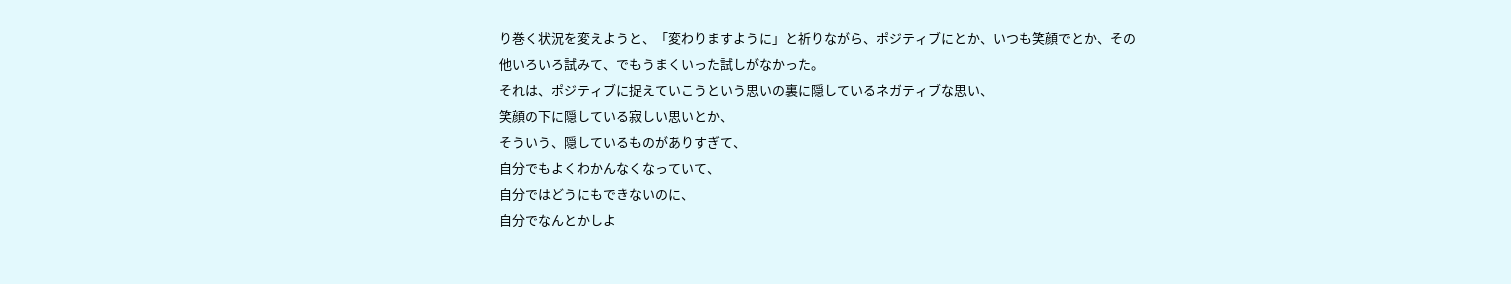り巻く状況を変えようと、「変わりますように」と祈りながら、ポジティブにとか、いつも笑顔でとか、その他いろいろ試みて、でもうまくいった試しがなかった。
それは、ポジティブに捉えていこうという思いの裏に隠しているネガティブな思い、
笑顔の下に隠している寂しい思いとか、
そういう、隠しているものがありすぎて、
自分でもよくわかんなくなっていて、
自分ではどうにもできないのに、
自分でなんとかしよ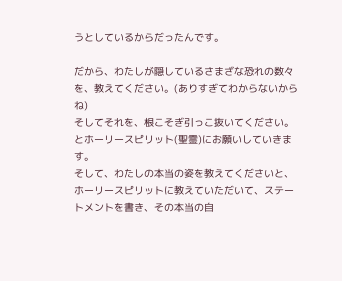うとしているからだったんです。

だから、わたしが隠しているさまざな恐れの数々を、教えてください。(ありすぎてわからないからね)
そしてそれを、根こそぎ引っこ抜いてください。
とホーリースピリット(聖霊)にお願いしていきます。
そして、わたしの本当の姿を教えてくださいと、ホーリースピリットに教えていただいて、ステートメントを書き、その本当の自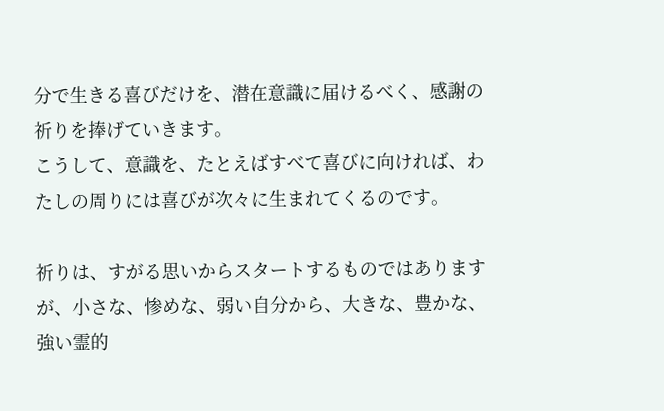分で生きる喜びだけを、潜在意識に届けるべく、感謝の祈りを捧げていきます。
こうして、意識を、たとえばすべて喜びに向ければ、わたしの周りには喜びが次々に生まれてくるのです。

祈りは、すがる思いからスタートするものではありますが、小さな、惨めな、弱い自分から、大きな、豊かな、強い霊的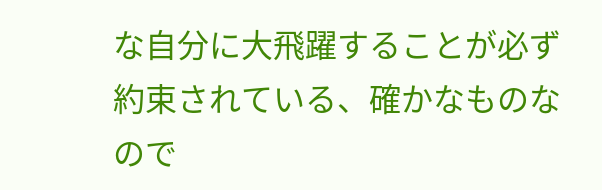な自分に大飛躍することが必ず約束されている、確かなものなので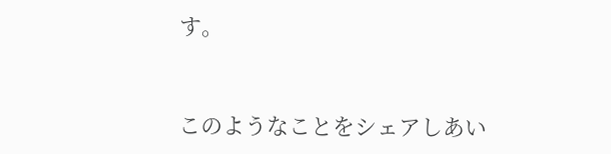す。


このようなことをシェアしあい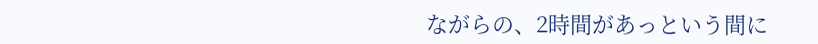ながらの、2時間があっという間に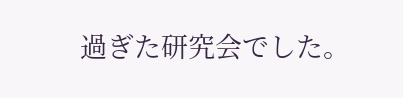過ぎた研究会でした。